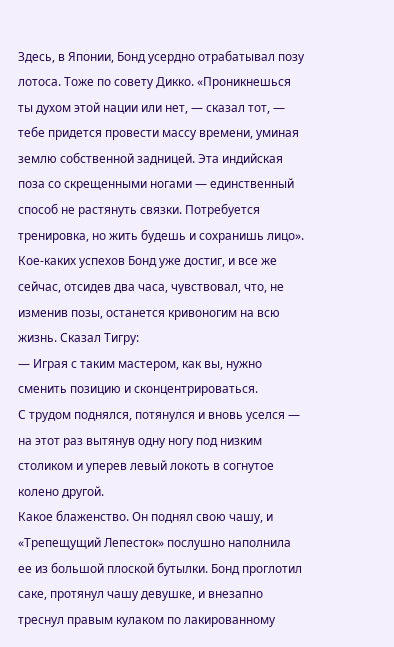Здесь, в Японии, Бонд усердно отрабатывал позу лотоса. Тоже по совету Дикко. «Проникнешься ты духом этой нации или нет, — сказал тот, — тебе придется провести массу времени, уминая землю собственной задницей. Эта индийская поза со скрещенными ногами — единственный способ не растянуть связки. Потребуется тренировка, но жить будешь и сохранишь лицо».
Кое-каких успехов Бонд уже достиг, и все же сейчас, отсидев два часа, чувствовал, что, не изменив позы, останется кривоногим на всю жизнь. Сказал Тигру:
— Играя с таким мастером, как вы, нужно сменить позицию и сконцентрироваться.
С трудом поднялся, потянулся и вновь уселся — на этот раз вытянув одну ногу под низким столиком и уперев левый локоть в согнутое колено другой.
Какое блаженство. Он поднял свою чашу, и «Трепещущий Лепесток» послушно наполнила ее из большой плоской бутылки. Бонд проглотил саке, протянул чашу девушке, и внезапно треснул правым кулаком по лакированному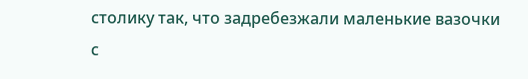столику так, что задребезжали маленькие вазочки с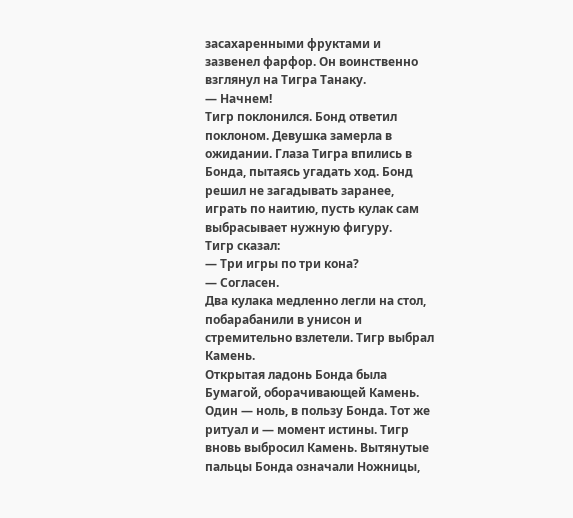засахаренными фруктами и зазвенел фарфор. Он воинственно взглянул на Тигра Танаку.
— Начнем!
Тигр поклонился. Бонд ответил поклоном. Девушка замерла в ожидании. Глаза Тигра впились в Бонда, пытаясь угадать ход. Бонд решил не загадывать заранее, играть по наитию, пусть кулак сам выбрасывает нужную фигуру.
Тигр сказал:
— Три игры по три кона?
— Согласен.
Два кулака медленно легли на стол, побарабанили в унисон и стремительно взлетели. Тигр выбрал Камень.
Открытая ладонь Бонда была Бумагой, оборачивающей Камень. Один — ноль, в пользу Бонда. Тот же ритуал и — момент истины. Тигр вновь выбросил Камень. Вытянутые пальцы Бонда означали Ножницы,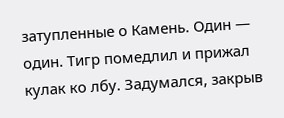затупленные о Камень. Один — один. Тигр помедлил и прижал кулак ко лбу. Задумался, закрыв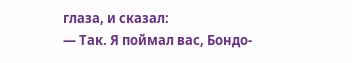глаза, и сказал:
— Так. Я поймал вас, Бондо-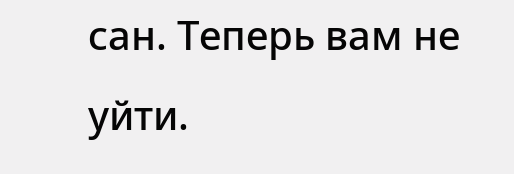сан. Теперь вам не уйти.